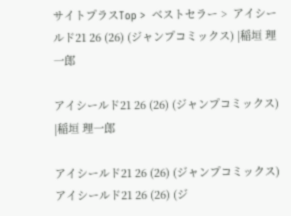サイトプラスTop >  ベストセラー >  アイシールド21 26 (26) (ジャンプコミックス) |稲垣 理一郎

アイシールド21 26 (26) (ジャンプコミックス) |稲垣 理一郎

アイシールド21 26 (26) (ジャンプコミックス)アイシールド21 26 (26) (ジ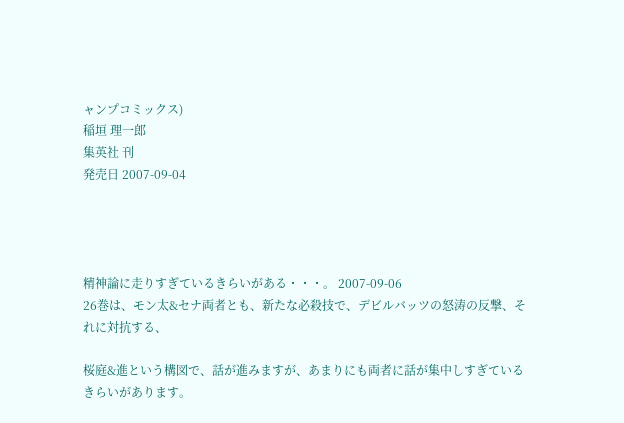ャンプコミックス)
稲垣 理一郎
集英社 刊
発売日 2007-09-04




精神論に走りすぎているきらいがある・・・。 2007-09-06
26巻は、モン太&セナ両者とも、新たな必殺技で、デビルバッツの怒涛の反撃、それに対抗する、

桜庭&進という構図で、話が進みますが、あまりにも両者に話が集中しすぎているきらいがあります。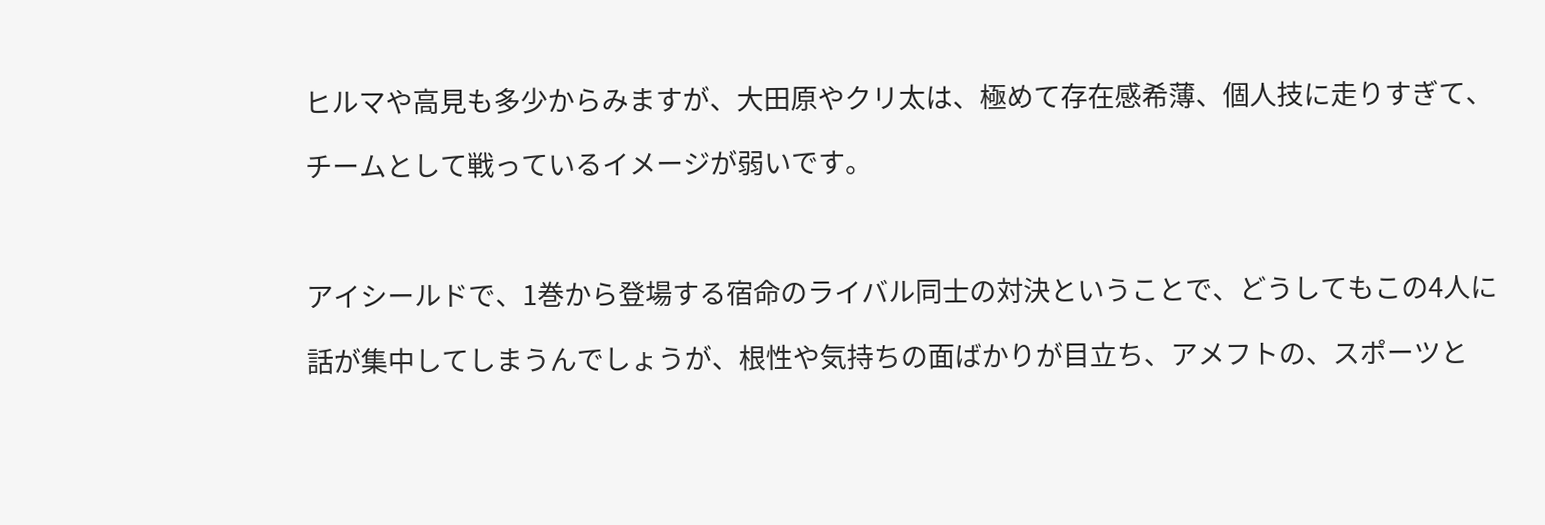ヒルマや高見も多少からみますが、大田原やクリ太は、極めて存在感希薄、個人技に走りすぎて、

チームとして戦っているイメージが弱いです。



アイシールドで、1巻から登場する宿命のライバル同士の対決ということで、どうしてもこの4人に

話が集中してしまうんでしょうが、根性や気持ちの面ばかりが目立ち、アメフトの、スポーツと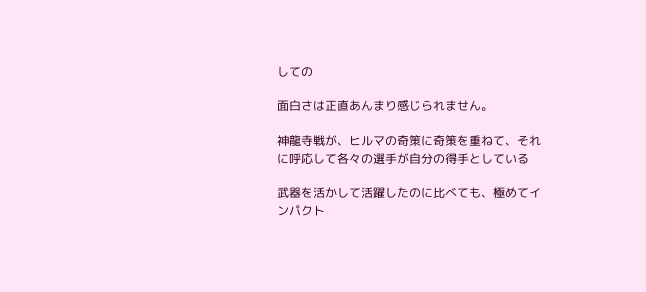しての

面白さは正直あんまり感じられません。

神龍寺戦が、ヒルマの奇策に奇策を重ねて、それに呼応して各々の選手が自分の得手としている

武器を活かして活躍したのに比べても、極めてインパクト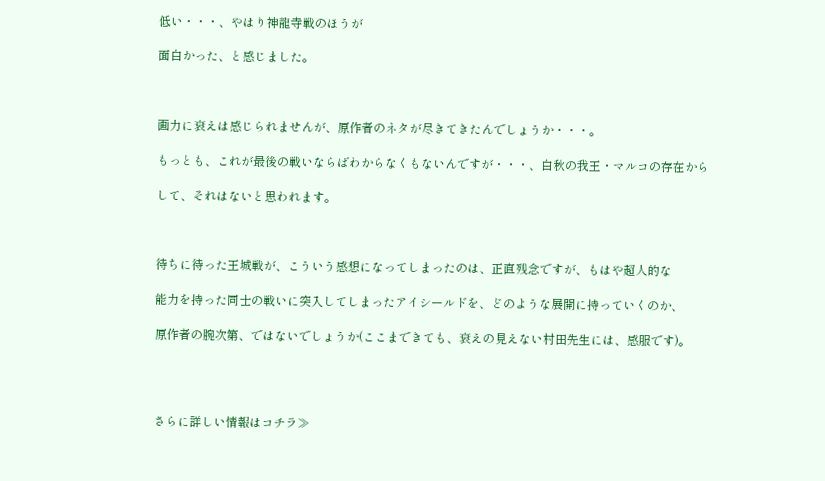低い・・・、やはり神龍寺戦のほうが

面白かった、と感じました。



画力に衰えは感じられませんが、原作者のネタが尽きてきたんでしょうか・・・。

もっとも、これが最後の戦いならばわからなくもないんですが・・・、白秋の我王・マルコの存在から

して、それはないと思われます。



待ちに待った王城戦が、こういう感想になってしまったのは、正直残念ですが、もはや超人的な

能力を持った同士の戦いに突入してしまったアイシールドを、どのような展開に持っていくのか、

原作者の腕次第、ではないでしょうか(ここまできても、衰えの見えない村田先生には、感服です)。




さらに詳しい情報はコチラ≫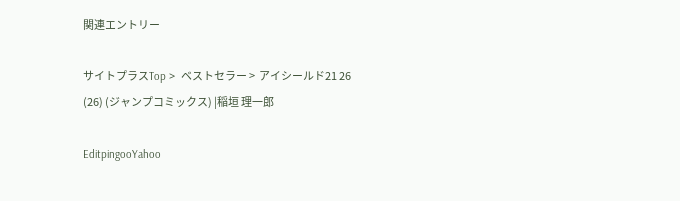関連エントリー

サイトプラスTop >  ベストセラー >  アイシールド21 26 (26) (ジャンプコミックス) |稲垣 理一郎

EditpingooYahoo